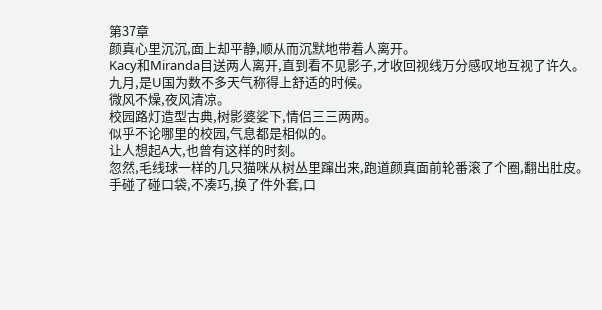第37章
颜真心里沉沉,面上却平静,顺从而沉默地带着人离开。
Kacy和Miranda目送两人离开,直到看不见影子,才收回视线万分感叹地互视了许久。
九月,是U国为数不多天气称得上舒适的时候。
微风不燥,夜风清凉。
校园路灯造型古典,树影婆娑下,情侣三三两两。
似乎不论哪里的校园,气息都是相似的。
让人想起A大,也曾有这样的时刻。
忽然,毛线球一样的几只猫咪从树丛里蹿出来,跑道颜真面前轮番滚了个圈,翻出肚皮。
手碰了碰口袋,不凑巧,换了件外套,口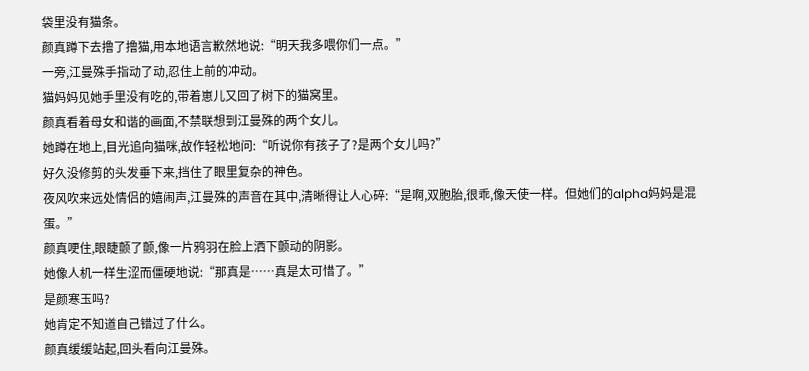袋里没有猫条。
颜真蹲下去撸了撸猫,用本地语言歉然地说:“明天我多喂你们一点。”
一旁,江曼殊手指动了动,忍住上前的冲动。
猫妈妈见她手里没有吃的,带着崽儿又回了树下的猫窝里。
颜真看着母女和谐的画面,不禁联想到江曼殊的两个女儿。
她蹲在地上,目光追向猫咪,故作轻松地问:“听说你有孩子了?是两个女儿吗?”
好久没修剪的头发垂下来,挡住了眼里复杂的神色。
夜风吹来远处情侣的嬉闹声,江曼殊的声音在其中,清晰得让人心碎:“是啊,双胞胎,很乖,像天使一样。但她们的alpha妈妈是混蛋。”
颜真哽住,眼睫颤了颤,像一片鸦羽在脸上洒下颤动的阴影。
她像人机一样生涩而僵硬地说:“那真是……真是太可惜了。”
是颜寒玉吗?
她肯定不知道自己错过了什么。
颜真缓缓站起,回头看向江曼殊。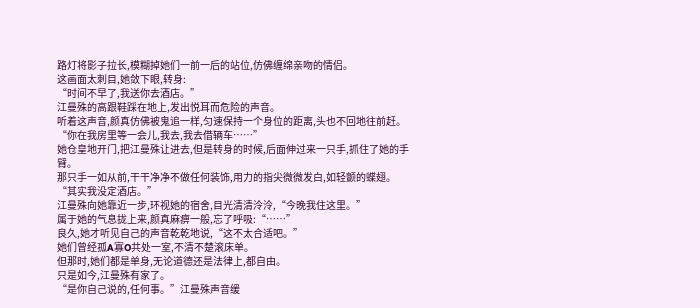路灯将影子拉长,模糊掉她们一前一后的站位,仿佛缠绵亲吻的情侣。
这画面太刺目,她敛下眼,转身:
“时间不早了,我送你去酒店。”
江曼殊的高跟鞋踩在地上,发出悦耳而危险的声音。
听着这声音,颜真仿佛被鬼追一样,匀速保持一个身位的距离,头也不回地往前赶。
“你在我房里等一会儿,我去,我去借辆车……”
她仓皇地开门,把江曼殊让进去,但是转身的时候,后面伸过来一只手,抓住了她的手臂。
那只手一如从前,干干净净不做任何装饰,用力的指尖微微发白,如轻颤的蝶翅。
“其实我没定酒店。”
江曼殊向她靠近一步,环视她的宿舍,目光清清泠泠,“今晚我住这里。”
属于她的气息拢上来,颜真麻痹一般,忘了呼吸:“……”
良久,她才听见自己的声音乾乾地说,“这不太合适吧。”
她们曾经孤A寡O共处一室,不清不楚滚床单。
但那时,她们都是单身,无论道德还是法律上,都自由。
只是如今,江曼殊有家了。
“是你自己说的,任何事。”江曼殊声音缓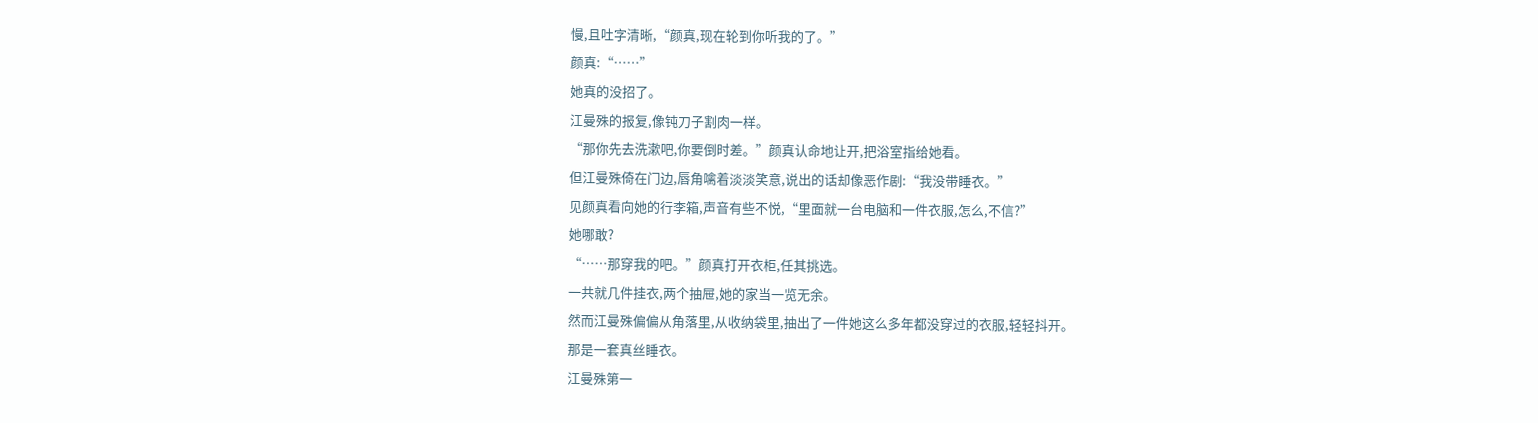慢,且吐字清晰,“颜真,现在轮到你听我的了。”
颜真:“……”
她真的没招了。
江曼殊的报复,像钝刀子割肉一样。
“那你先去洗漱吧,你要倒时差。”颜真认命地让开,把浴室指给她看。
但江曼殊倚在门边,唇角噙着淡淡笑意,说出的话却像恶作剧:“我没带睡衣。”
见颜真看向她的行李箱,声音有些不悦,“里面就一台电脑和一件衣服,怎么,不信?”
她哪敢?
“……那穿我的吧。”颜真打开衣柜,任其挑选。
一共就几件挂衣,两个抽屉,她的家当一览无余。
然而江曼殊偏偏从角落里,从收纳袋里,抽出了一件她这么多年都没穿过的衣服,轻轻抖开。
那是一套真丝睡衣。
江曼殊第一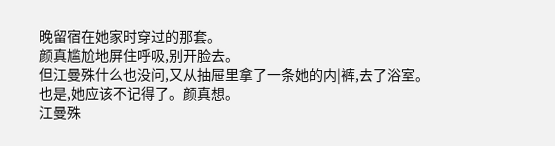晚留宿在她家时穿过的那套。
颜真尴尬地屏住呼吸,别开脸去。
但江曼殊什么也没问,又从抽屉里拿了一条她的内|裤,去了浴室。
也是,她应该不记得了。颜真想。
江曼殊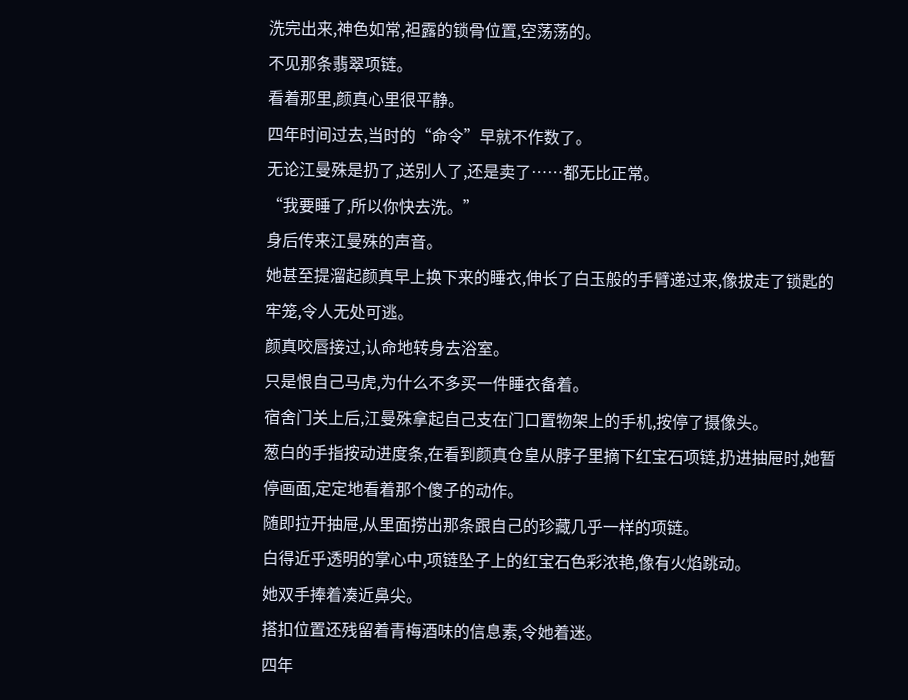洗完出来,神色如常,袒露的锁骨位置,空荡荡的。
不见那条翡翠项链。
看着那里,颜真心里很平静。
四年时间过去,当时的“命令”早就不作数了。
无论江曼殊是扔了,送别人了,还是卖了……都无比正常。
“我要睡了,所以你快去洗。”
身后传来江曼殊的声音。
她甚至提溜起颜真早上换下来的睡衣,伸长了白玉般的手臂递过来,像拔走了锁匙的牢笼,令人无处可逃。
颜真咬唇接过,认命地转身去浴室。
只是恨自己马虎,为什么不多买一件睡衣备着。
宿舍门关上后,江曼殊拿起自己支在门口置物架上的手机,按停了摄像头。
葱白的手指按动进度条,在看到颜真仓皇从脖子里摘下红宝石项链,扔进抽屉时,她暂停画面,定定地看着那个傻子的动作。
随即拉开抽屉,从里面捞出那条跟自己的珍藏几乎一样的项链。
白得近乎透明的掌心中,项链坠子上的红宝石色彩浓艳,像有火焰跳动。
她双手捧着凑近鼻尖。
搭扣位置还残留着青梅酒味的信息素,令她着迷。
四年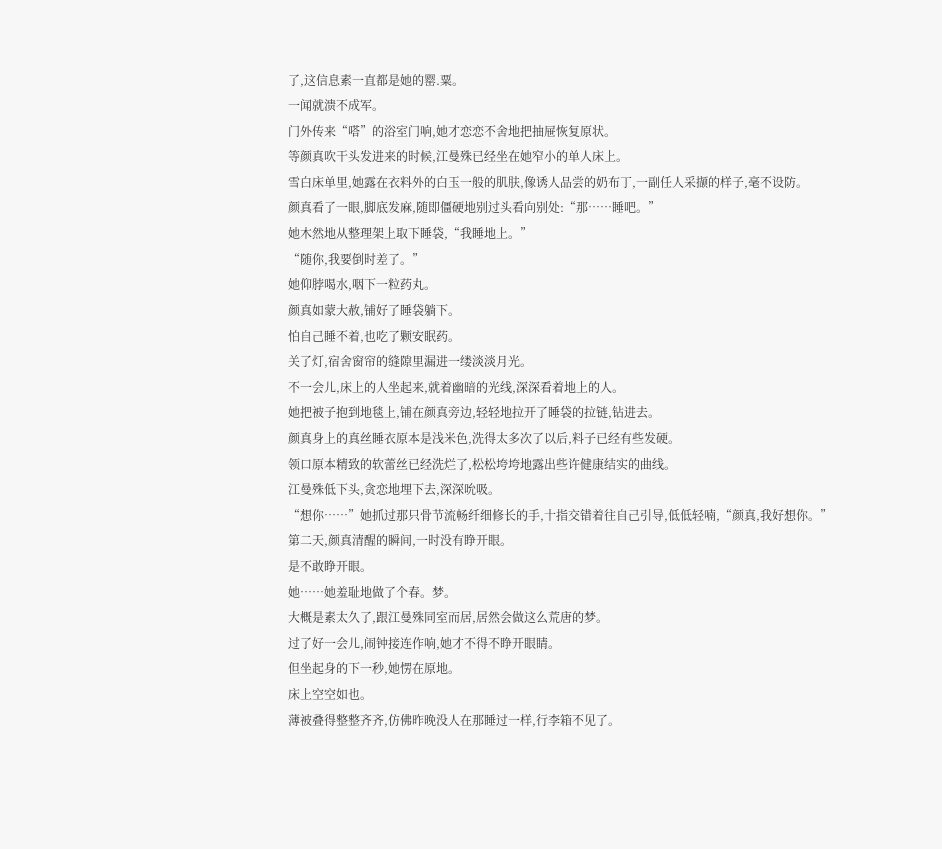了,这信息素一直都是她的罂.粟。
一闻就溃不成军。
门外传来“嗒”的浴室门响,她才恋恋不舍地把抽屉恢复原状。
等颜真吹干头发进来的时候,江曼殊已经坐在她窄小的单人床上。
雪白床单里,她露在衣料外的白玉一般的肌肤,像诱人品尝的奶布丁,一副任人采撷的样子,毫不设防。
颜真看了一眼,脚底发麻,随即僵硬地别过头看向别处:“那……睡吧。”
她木然地从整理架上取下睡袋,“我睡地上。”
“随你,我要倒时差了。”
她仰脖喝水,咽下一粒药丸。
颜真如蒙大赦,铺好了睡袋躺下。
怕自己睡不着,也吃了颗安眠药。
关了灯,宿舍窗帘的缝隙里漏进一缕淡淡月光。
不一会儿,床上的人坐起来,就着幽暗的光线,深深看着地上的人。
她把被子抱到地毯上,铺在颜真旁边,轻轻地拉开了睡袋的拉链,钻进去。
颜真身上的真丝睡衣原本是浅米色,洗得太多次了以后,料子已经有些发硬。
领口原本精致的软蕾丝已经洗烂了,松松垮垮地露出些许健康结实的曲线。
江曼殊低下头,贪恋地埋下去,深深吮吸。
“想你……”她抓过那只骨节流畅纤细修长的手,十指交错着往自己引导,低低轻喃,“颜真,我好想你。”
第二天,颜真清醒的瞬间,一时没有睁开眼。
是不敢睁开眼。
她……她羞耻地做了个春。梦。
大概是素太久了,跟江曼殊同室而居,居然会做这么荒唐的梦。
过了好一会儿,闹钟接连作响,她才不得不睁开眼睛。
但坐起身的下一秒,她愣在原地。
床上空空如也。
薄被叠得整整齐齐,仿佛昨晚没人在那睡过一样,行李箱不见了。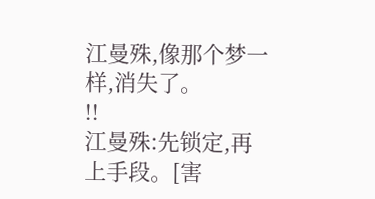江曼殊,像那个梦一样,消失了。
!!
江曼殊:先锁定,再上手段。[害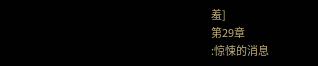羞]
第29章
:惊悚的消息